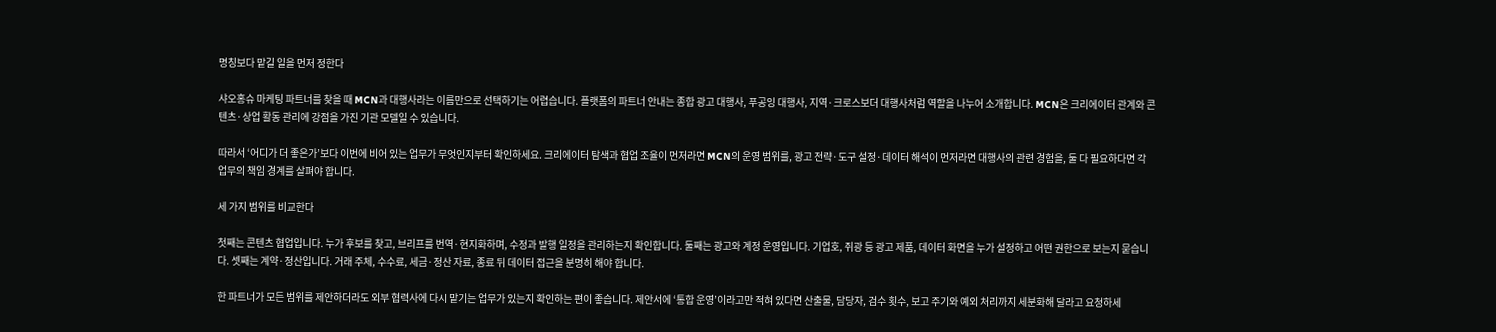명칭보다 맡길 일을 먼저 정한다

샤오홍슈 마케팅 파트너를 찾을 때 MCN과 대행사라는 이름만으로 선택하기는 어렵습니다. 플랫폼의 파트너 안내는 종합 광고 대행사, 푸공잉 대행사, 지역·크로스보더 대행사처럼 역할을 나누어 소개합니다. MCN은 크리에이터 관계와 콘텐츠·상업 활동 관리에 강점을 가진 기관 모델일 수 있습니다.

따라서 ‘어디가 더 좋은가’보다 이번에 비어 있는 업무가 무엇인지부터 확인하세요. 크리에이터 탐색과 협업 조율이 먼저라면 MCN의 운영 범위를, 광고 전략·도구 설정·데이터 해석이 먼저라면 대행사의 관련 경험을, 둘 다 필요하다면 각 업무의 책임 경계를 살펴야 합니다.

세 가지 범위를 비교한다

첫째는 콘텐츠 협업입니다. 누가 후보를 찾고, 브리프를 번역·현지화하며, 수정과 발행 일정을 관리하는지 확인합니다. 둘째는 광고와 계정 운영입니다. 기업호, 쥐광 등 광고 제품, 데이터 화면을 누가 설정하고 어떤 권한으로 보는지 묻습니다. 셋째는 계약·정산입니다. 거래 주체, 수수료, 세금·정산 자료, 종료 뒤 데이터 접근을 분명히 해야 합니다.

한 파트너가 모든 범위를 제안하더라도 외부 협력사에 다시 맡기는 업무가 있는지 확인하는 편이 좋습니다. 제안서에 ‘통합 운영’이라고만 적혀 있다면 산출물, 담당자, 검수 횟수, 보고 주기와 예외 처리까지 세분화해 달라고 요청하세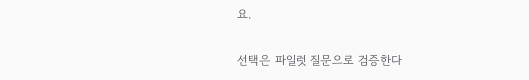요.

선택은 파일럿 질문으로 검증한다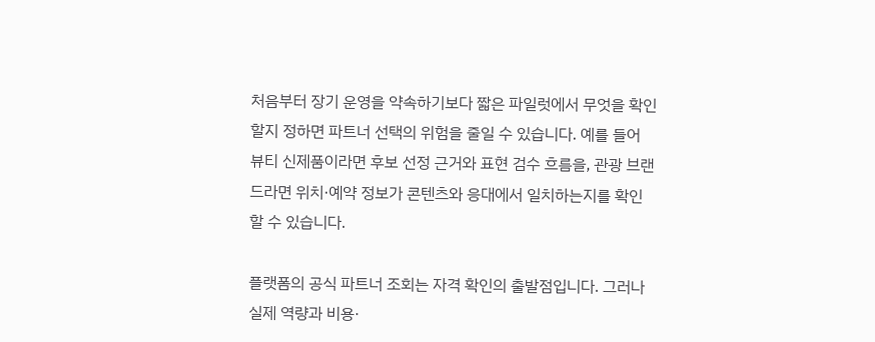처음부터 장기 운영을 약속하기보다 짧은 파일럿에서 무엇을 확인할지 정하면 파트너 선택의 위험을 줄일 수 있습니다. 예를 들어 뷰티 신제품이라면 후보 선정 근거와 표현 검수 흐름을, 관광 브랜드라면 위치·예약 정보가 콘텐츠와 응대에서 일치하는지를 확인할 수 있습니다.

플랫폼의 공식 파트너 조회는 자격 확인의 출발점입니다. 그러나 실제 역량과 비용·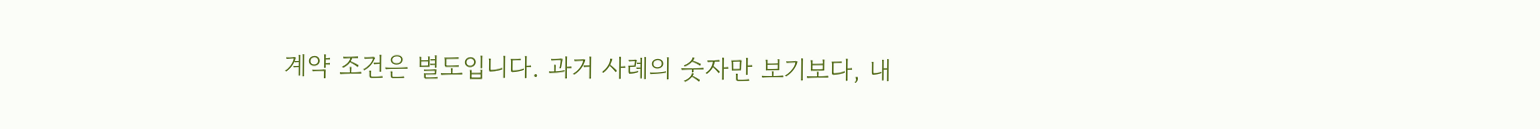계약 조건은 별도입니다. 과거 사례의 숫자만 보기보다, 내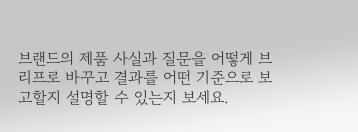브랜드의 제품 사실과 질문을 어떻게 브리프로 바꾸고 결과를 어떤 기준으로 보고할지 설명할 수 있는지 보세요.